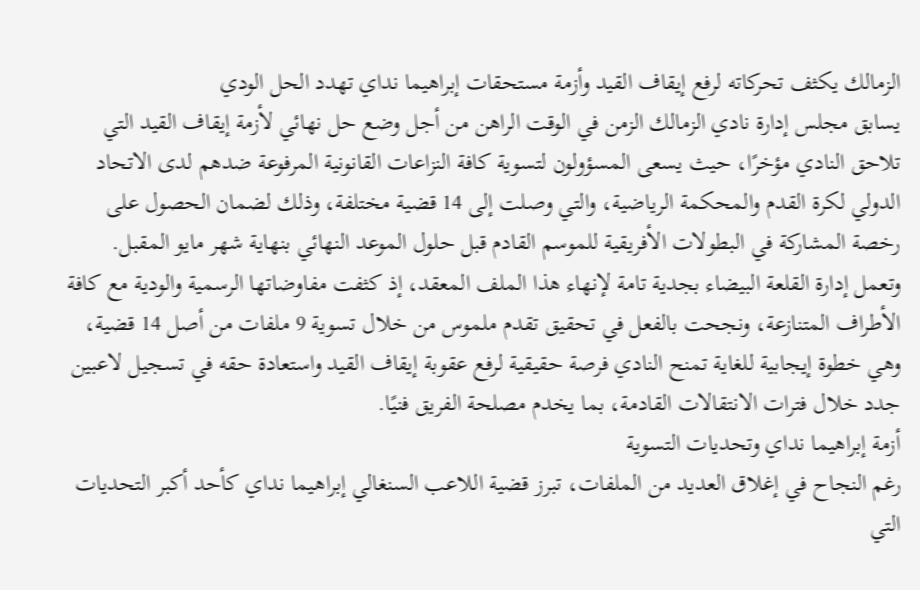الزمالك يكثف تحركاته لرفع إيقاف القيد وأزمة مستحقات إبراهيما نداي تهدد الحل الودي
يسابق مجلس إدارة نادي الزمالك الزمن في الوقت الراهن من أجل وضع حل نهائي لأزمة إيقاف القيد التي تلاحق النادي مؤخرًا، حيث يسعى المسؤولون لتسوية كافة النزاعات القانونية المرفوعة ضدهم لدى الاتحاد الدولي لكرة القدم والمحكمة الرياضية، والتي وصلت إلى 14 قضية مختلفة، وذلك لضمان الحصول على رخصة المشاركة في البطولات الأفريقية للموسم القادم قبل حلول الموعد النهائي بنهاية شهر مايو المقبل.
وتعمل إدارة القلعة البيضاء بجدية تامة لإنهاء هذا الملف المعقد، إذ كثفت مفاوضاتها الرسمية والودية مع كافة الأطراف المتنازعة، ونجحت بالفعل في تحقيق تقدم ملموس من خلال تسوية 9 ملفات من أصل 14 قضية، وهي خطوة إيجابية للغاية تمنح النادي فرصة حقيقية لرفع عقوبة إيقاف القيد واستعادة حقه في تسجيل لاعبين جدد خلال فترات الانتقالات القادمة، بما يخدم مصلحة الفريق فنيًا.
أزمة إبراهيما نداي وتحديات التسوية
رغم النجاح في إغلاق العديد من الملفات، تبرز قضية اللاعب السنغالي إبراهيما نداي كأحد أكبر التحديات التي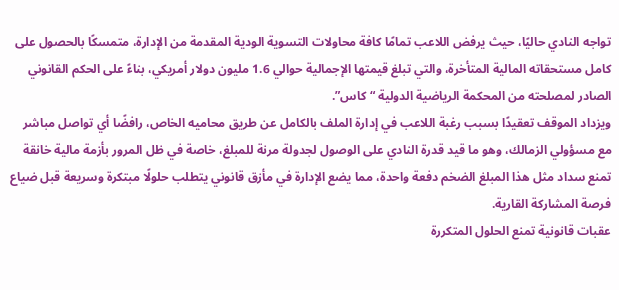تواجه النادي حاليًا، حيث يرفض اللاعب تمامًا كافة محاولات التسوية الودية المقدمة من الإدارة، متمسكًا بالحصول على كامل مستحقاته المالية المتأخرة، والتي تبلغ قيمتها الإجمالية حوالي 1.6 مليون دولار أمريكي، بناءً على الحكم القانوني الصادر لمصلحته من المحكمة الرياضية الدولية “كاس”.
ويزداد الموقف تعقيدًا بسبب رغبة اللاعب في إدارة الملف بالكامل عن طريق محاميه الخاص، رافضًا أي تواصل مباشر مع مسؤولي الزمالك، وهو ما قيد قدرة النادي على الوصول لجدولة مرنة للمبلغ، خاصة في ظل المرور بأزمة مالية خانقة تمنع سداد مثل هذا المبلغ الضخم دفعة واحدة، مما يضع الإدارة في مأزق قانوني يتطلب حلولًا مبتكرة وسريعة قبل ضياع فرصة المشاركة القارية.
عقبات قانونية تمنع الحلول المتكررة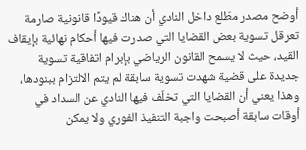أوضح مصدر مطّلع داخل النادي أن هناك قيودًا قانونية صارمة تعرقل تسوية بعض القضايا التي صدرت فيها أحكام نهائية بإيقاف القيد، حيث لا يسمح القانون الرياضي بإبرام اتفاقية تسوية جديدة على قضية شهدت تسوية سابقة لم يتم الالتزام ببنودها، وهذا يعني أن القضايا التي تخلّف فيها النادي عن السداد في أوقات سابقة أصبحت واجبة التنفيذ الفوري ولا يمكن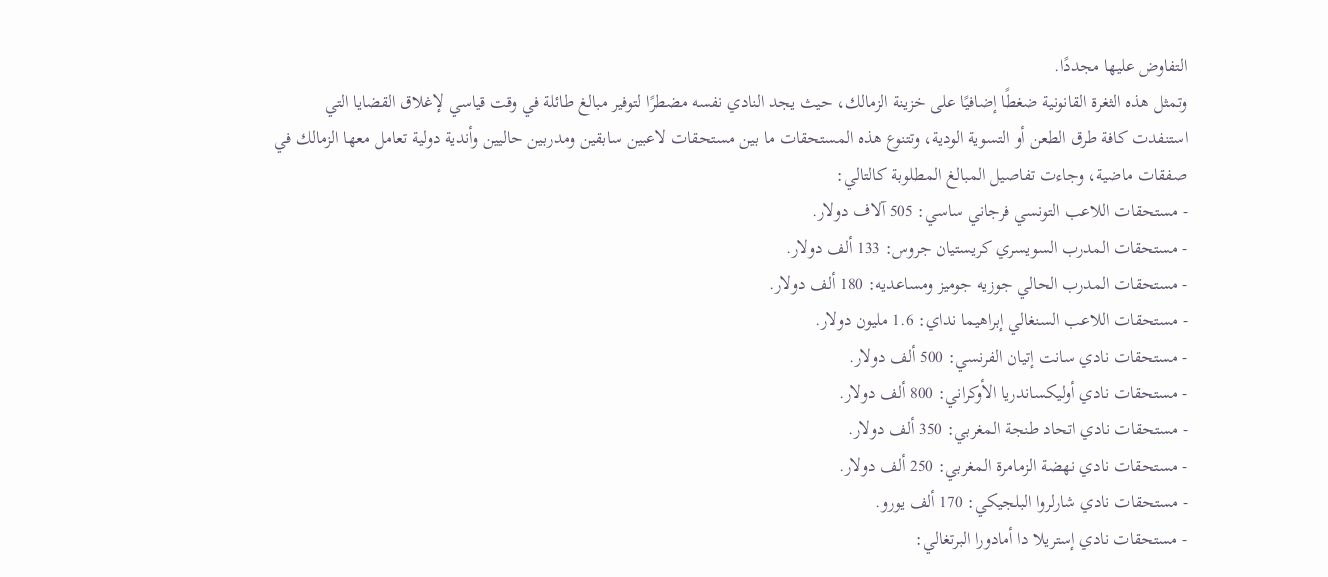التفاوض عليها مجددًا.
وتمثل هذه الثغرة القانونية ضغطًا إضافيًا على خزينة الزمالك، حيث يجد النادي نفسه مضطرًا لتوفير مبالغ طائلة في وقت قياسي لإغلاق القضايا التي استنفدت كافة طرق الطعن أو التسوية الودية، وتتنوع هذه المستحقات ما بين مستحقات لاعبين سابقين ومدربين حاليين وأندية دولية تعامل معها الزمالك في صفقات ماضية، وجاءت تفاصيل المبالغ المطلوبة كالتالي:
- مستحقات اللاعب التونسي فرجاني ساسي: 505 آلاف دولار.
- مستحقات المدرب السويسري كريستيان جروس: 133 ألف دولار.
- مستحقات المدرب الحالي جوزيه جوميز ومساعديه: 180 ألف دولار.
- مستحقات اللاعب السنغالي إبراهيما نداي: 1.6 مليون دولار.
- مستحقات نادي سانت إتيان الفرنسي: 500 ألف دولار.
- مستحقات نادي أوليكساندريا الأوكراني: 800 ألف دولار.
- مستحقات نادي اتحاد طنجة المغربي: 350 ألف دولار.
- مستحقات نادي نهضة الزمامرة المغربي: 250 ألف دولار.
- مستحقات نادي شارلروا البلجيكي: 170 ألف يورو.
- مستحقات نادي إستريلا دا أمادورا البرتغالي: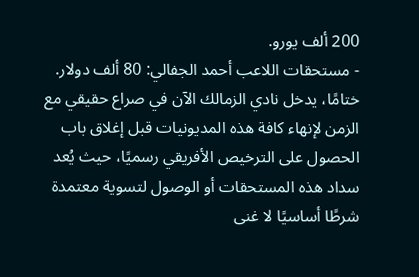200 ألف يورو.
- مستحقات اللاعب أحمد الجفالي: 80 ألف دولار.
ختامًا، يدخل نادي الزمالك الآن في صراع حقيقي مع الزمن لإنهاء كافة هذه المديونيات قبل إغلاق باب الحصول على الترخيص الأفريقي رسميًا، حيث يُعد سداد هذه المستحقات أو الوصول لتسوية معتمدة شرطًا أساسيًا لا غنى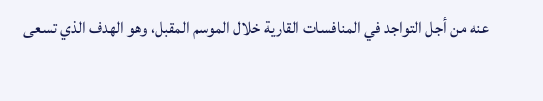عنه من أجل التواجد في المنافسات القارية خلال الموسم المقبل، وهو الهدف الذي تسعى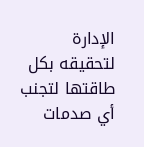الإدارة لتحقيقه بكل طاقتها لتجنب أي صدمات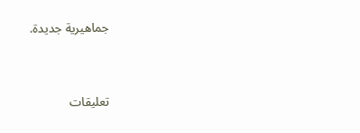جماهيرية جديدة.


تعليقات